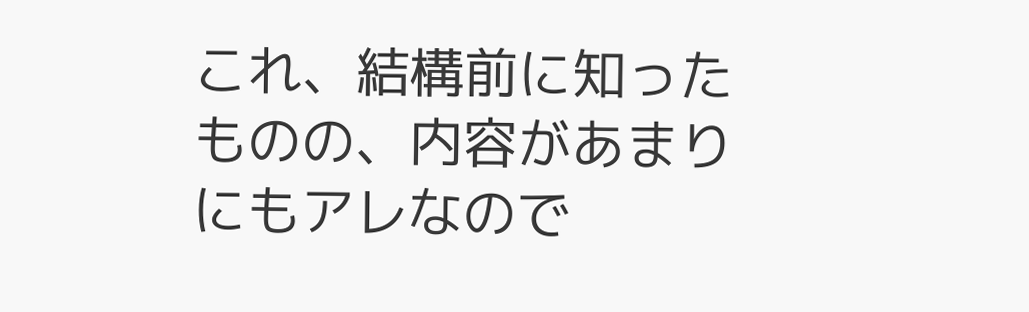これ、結構前に知ったものの、内容があまりにもアレなので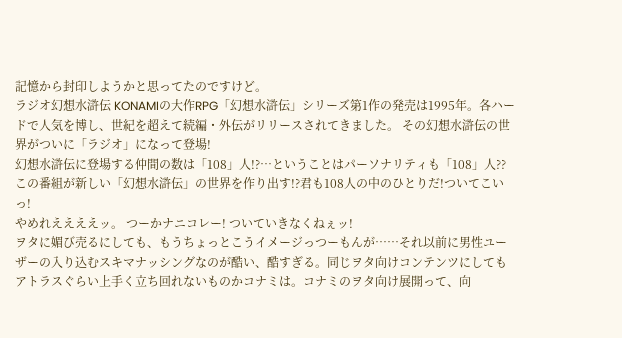記憶から封印しようかと思ってたのですけど。
ラジオ幻想水滸伝 KONAMIの大作RPG「幻想水滸伝」シリーズ第1作の発売は1995年。各ハードで人気を博し、世紀を超えて続編・外伝がリリースされてきました。 その幻想水滸伝の世界がついに「ラジオ」になって登場!
幻想水滸伝に登場する仲間の数は「108」人!?…ということはパーソナリティも「108」人??
この番組が新しい「幻想水滸伝」の世界を作り出す!?君も108人の中のひとりだ!ついてこいっ!
やめれええええッ。 つーかナニコレー! ついていきなくねぇッ!
ヲタに媚び売るにしても、もうちょっとこうイメージっつーもんが……それ以前に男性ユーザーの入り込むスキマナッシングなのが酷い、酷すぎる。同じヲタ向けコンテンツにしてもアトラスぐらい上手く立ち回れないものかコナミは。コナミのヲタ向け展開って、向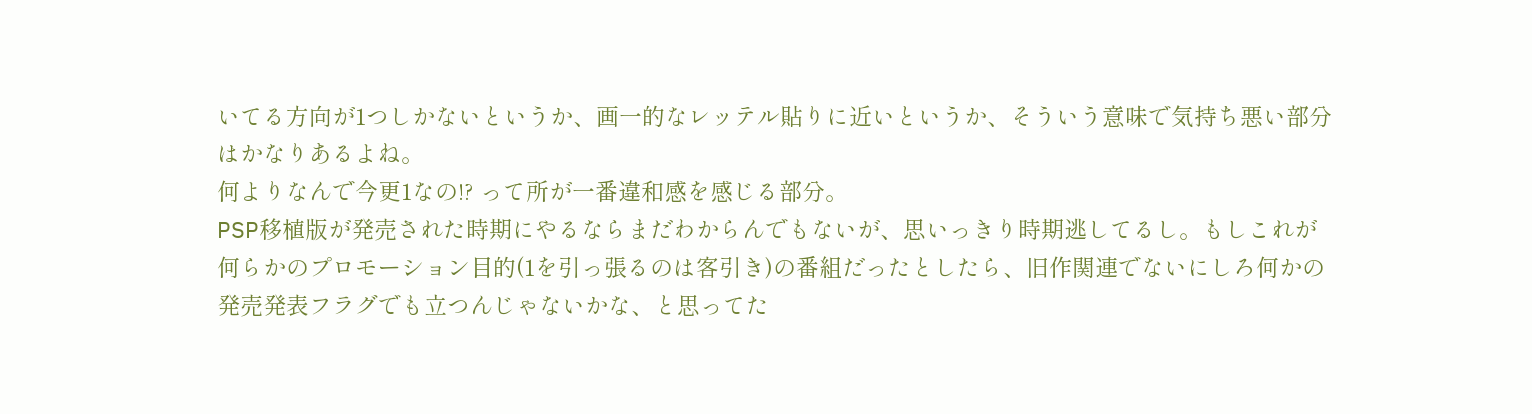いてる方向が1つしかないというか、画一的なレッテル貼りに近いというか、そういう意味で気持ち悪い部分はかなりあるよね。
何よりなんで今更1なの!? って所が一番違和感を感じる部分。
PSP移植版が発売された時期にやるならまだわからんでもないが、思いっきり時期逃してるし。もしこれが何らかのプロモーション目的(1を引っ張るのは客引き)の番組だったとしたら、旧作関連でないにしろ何かの発売発表フラグでも立つんじゃないかな、と思ってた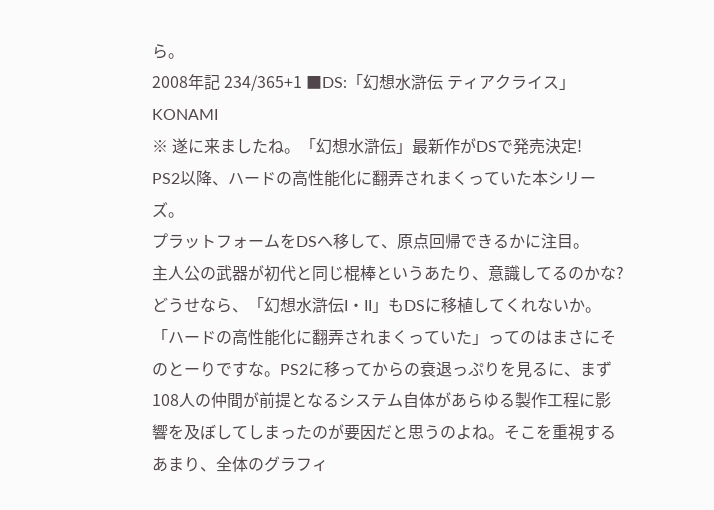ら。
2008年記 234/365+1 ■DS:「幻想水滸伝 ティアクライス」 KONAMI
※ 遂に来ましたね。「幻想水滸伝」最新作がDSで発売決定!
PS2以降、ハードの高性能化に翻弄されまくっていた本シリーズ。
プラットフォームをDSへ移して、原点回帰できるかに注目。
主人公の武器が初代と同じ棍棒というあたり、意識してるのかな?
どうせなら、「幻想水滸伝I・II」もDSに移植してくれないか。
「ハードの高性能化に翻弄されまくっていた」ってのはまさにそのとーりですな。PS2に移ってからの衰退っぷりを見るに、まず108人の仲間が前提となるシステム自体があらゆる製作工程に影響を及ぼしてしまったのが要因だと思うのよね。そこを重視するあまり、全体のグラフィ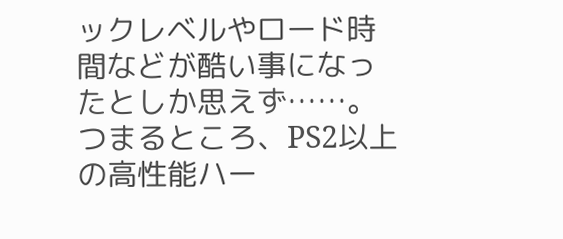ックレベルやロード時間などが酷い事になったとしか思えず……。
つまるところ、PS2以上の高性能ハー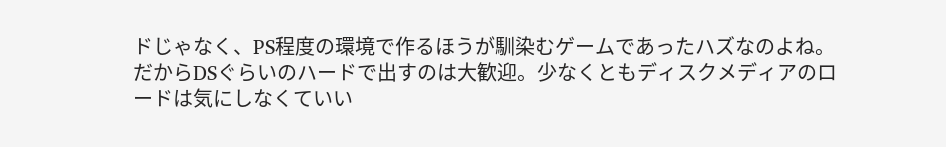ドじゃなく、PS程度の環境で作るほうが馴染むゲームであったハズなのよね。だからDSぐらいのハードで出すのは大歓迎。少なくともディスクメディアのロードは気にしなくていい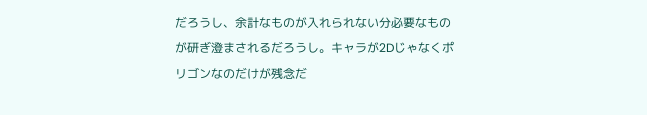だろうし、余計なものが入れられない分必要なものが研ぎ澄まされるだろうし。キャラが2Dじゃなくポリゴンなのだけが残念だ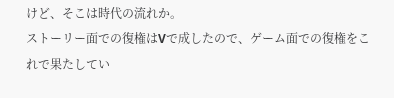けど、そこは時代の流れか。
ストーリー面での復権はVで成したので、ゲーム面での復権をこれで果たしてい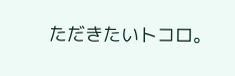ただきたいトコロ。